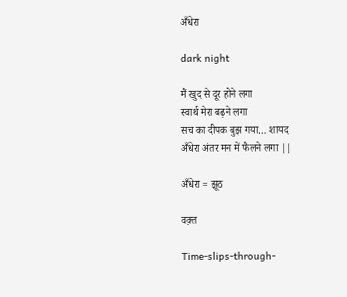अँधेरा

dark night

मैं खुद से दूर होने लगा
स्वार्थ मेरा बढ़ने लगा
सच का दीपक बुझ गया… शायद
अँधेरा अंतर मन में फैलने लगा ||

अँधेरा = झूठ

वक़्त

Time-slips-through-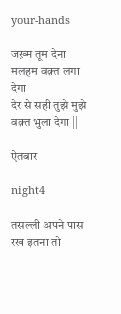your-hands

जख़्म तूम देना मलहम वक़्त लगा देगा
देर से सही तुझे मुझे वक़्त भुला देगा ||

ऐतबार

night4

तसल्ली अपने पास रख इतना तो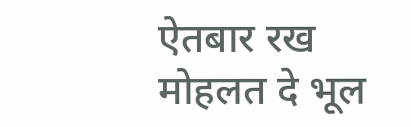ऐतबार रख
मोहलत दे भूल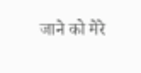जाने को मेरे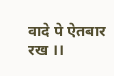वादे पे ऐतबार रख ।।